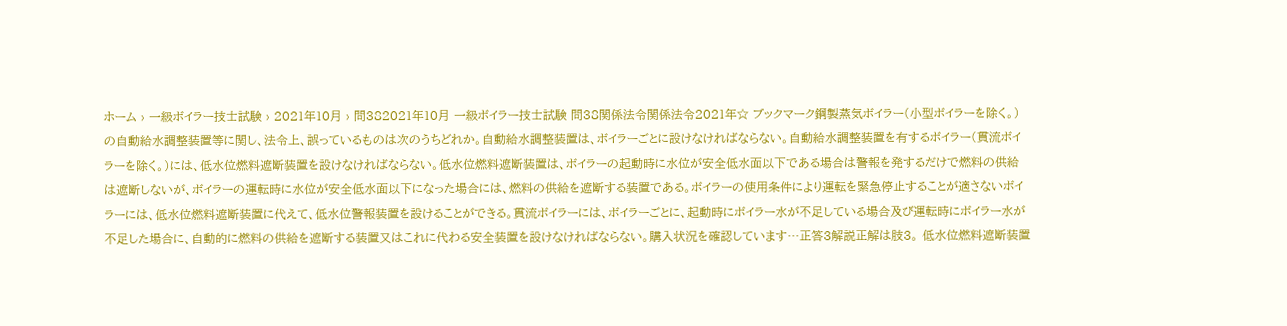ホーム › 一級ボイラー技士試験 › 2021年10月 › 問382021年10月 一級ボイラー技士試験 問38関係法令関係法令2021年☆ ブックマーク鋼製蒸気ボイラー(小型ボイラーを除く。)の自動給水調整装置等に関し、法令上、誤っているものは次のうちどれか。自動給水調整装置は、ボイラーごとに設けなければならない。自動給水調整装置を有するボイラー(貫流ボイラーを除く。)には、低水位燃料遮断装置を設けなければならない。低水位燃料遮断装置は、ボイラーの起動時に水位が安全低水面以下である場合は警報を発するだけで燃料の供給は遮断しないが、ボイラーの運転時に水位が安全低水面以下になった場合には、燃料の供給を遮断する装置である。ボイラーの使用条件により運転を緊急停止することが適さないボイラーには、低水位燃料遮断装置に代えて、低水位警報装置を設けることができる。貫流ボイラーには、ボイラーごとに、起動時にボイラー水が不足している場合及び運転時にボイラー水が不足した場合に、自動的に燃料の供給を遮断する装置又はこれに代わる安全装置を設けなければならない。購入状況を確認しています…正答3解説正解は肢3。 低水位燃料遮断装置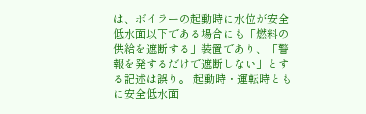は、ボイラーの起動時に水位が安全低水面以下である場合にも「燃料の供給を遮断する」装置であり、「警報を発するだけで遮断しない」とする記述は誤り。 起動時・運転時ともに安全低水面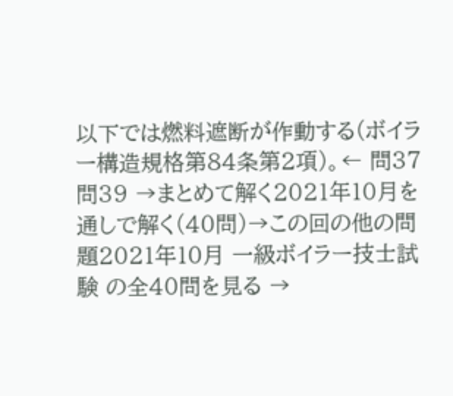以下では燃料遮断が作動する(ボイラー構造規格第84条第2項)。← 問37問39 →まとめて解く2021年10月を通しで解く(40問)→この回の他の問題2021年10月 一級ボイラー技士試験 の全40問を見る →